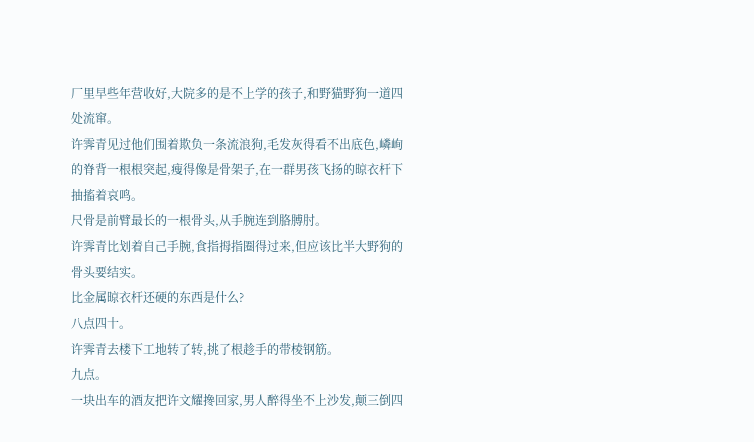厂里早些年营收好,大院多的是不上学的孩子,和野猫野狗一道四处流窜。
许霁青见过他们围着欺负一条流浪狗,毛发灰得看不出底色,嶙峋的脊背一根根突起,瘦得像是骨架子,在一群男孩飞扬的晾衣杆下抽搐着哀鸣。
尺骨是前臂最长的一根骨头,从手腕连到胳膊肘。
许霁青比划着自己手腕,食指拇指圈得过来,但应该比半大野狗的骨头要结实。
比金属晾衣杆还硬的东西是什么?
八点四十。
许霁青去楼下工地转了转,挑了根趁手的带棱钢筋。
九点。
一块出车的酒友把许文耀搀回家,男人醉得坐不上沙发,颠三倒四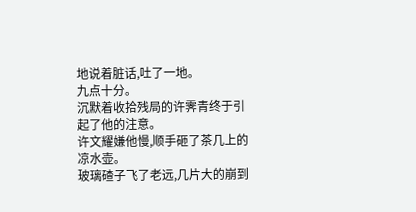地说着脏话,吐了一地。
九点十分。
沉默着收拾残局的许霁青终于引起了他的注意。
许文耀嫌他慢,顺手砸了茶几上的凉水壶。
玻璃碴子飞了老远,几片大的崩到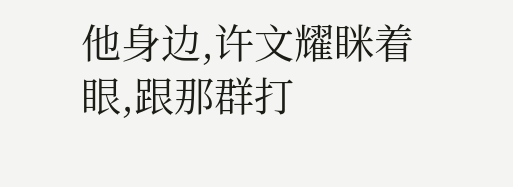他身边,许文耀眯着眼,跟那群打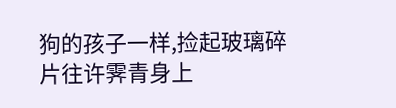狗的孩子一样,捡起玻璃碎片往许霁青身上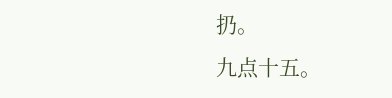扔。
九点十五。